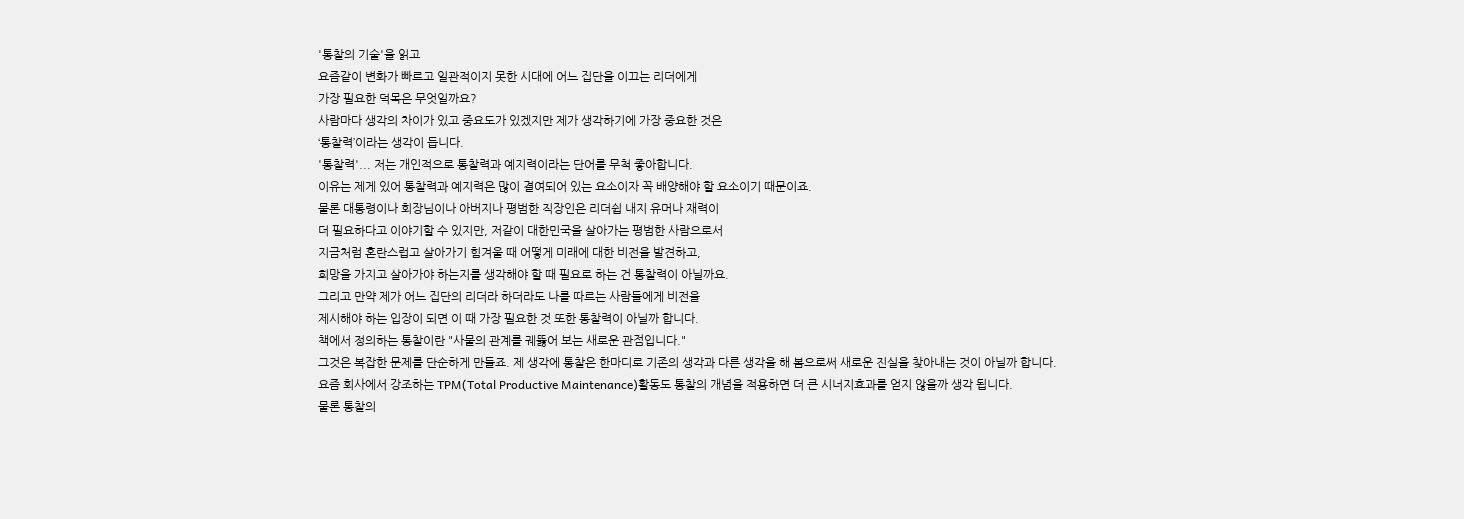'통찰의 기술'을 읽고
요즘같이 변화가 빠르고 일관적이지 못한 시대에 어느 집단을 이끄는 리더에게
가장 필요한 덕목은 무엇일까요?
사람마다 생각의 차이가 있고 중요도가 있겠지만 제가 생각하기에 가장 중요한 것은
‘통찰력’이라는 생각이 듭니다.
'통찰력'... 저는 개인적으로 통찰력과 예지력이라는 단어를 무척 좋아합니다.
이유는 제게 있어 통찰력과 예지력은 많이 결여되어 있는 요소이자 꼭 배양해야 할 요소이기 때문이죠.
물론 대통령이나 회장님이나 아버지나 평범한 직장인은 리더쉽 내지 유머나 재력이
더 필요하다고 이야기할 수 있지만, 저같이 대한민국을 살아가는 평범한 사람으로서
지금처럼 혼란스럽고 살아가기 힘겨울 때 어떻게 미래에 대한 비전을 발견하고,
희망을 가지고 살아가야 하는지를 생각해야 할 때 필요로 하는 건 통찰력이 아닐까요.
그리고 만약 제가 어느 집단의 리더라 하더라도 나를 따르는 사람들에게 비전을
제시해야 하는 입장이 되면 이 때 가장 필요한 것 또한 통찰력이 아닐까 합니다.
책에서 정의하는 통찰이란 "사물의 관계를 궤뚫어 보는 새로운 관점입니다."
그것은 복잡한 문제를 단순하게 만들죠. 제 생각에 통찰은 한마디로 기존의 생각과 다른 생각을 해 봄으로써 새로운 진실을 찾아내는 것이 아닐까 합니다.
요즘 회사에서 강조하는 TPM(Total Productive Maintenance)활동도 통찰의 개념을 적용하면 더 큰 시너지효과를 얻지 않을까 생각 됩니다.
물론 통찰의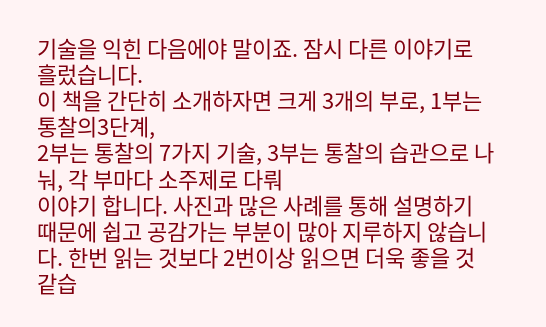기술을 익힌 다음에야 말이죠. 잠시 다른 이야기로 흘렀습니다.
이 책을 간단히 소개하자면 크게 3개의 부로, 1부는 통찰의3단계,
2부는 통찰의 7가지 기술, 3부는 통찰의 습관으로 나눠, 각 부마다 소주제로 다뤄
이야기 합니다. 사진과 많은 사례를 통해 설명하기 때문에 쉽고 공감가는 부분이 많아 지루하지 않습니다. 한번 읽는 것보다 2번이상 읽으면 더욱 좋을 것 같습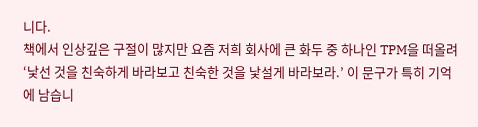니다.
책에서 인상깊은 구절이 많지만 요즘 저희 회사에 큰 화두 중 하나인 TPM을 떠올려 ‘낯선 것을 친숙하게 바라보고 친숙한 것을 낯설게 바라보라.’ 이 문구가 특히 기억에 남습니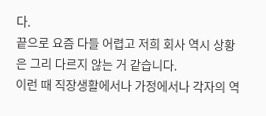다.
끝으로 요즘 다들 어렵고 저희 회사 역시 상황은 그리 다르지 않는 거 같습니다.
이런 때 직장생활에서나 가정에서나 각자의 역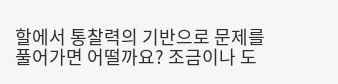할에서 통찰력의 기반으로 문제를 풀어가면 어떨까요? 조금이나 도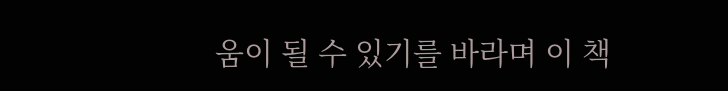움이 될 수 있기를 바라며 이 책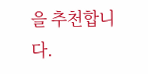을 추천합니다.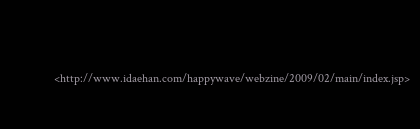<http://www.idaehan.com/happywave/webzine/2009/02/main/index.jsp>